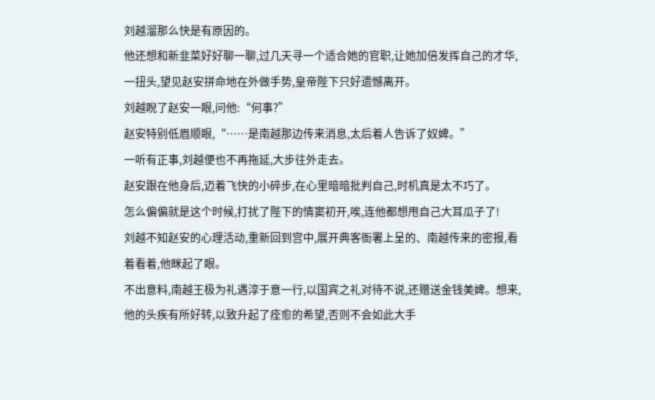刘越溜那么快是有原因的。
他还想和新韭菜好好聊一聊,过几天寻一个适合她的官职,让她加倍发挥自己的才华,一扭头,望见赵安拼命地在外做手势,皇帝陛下只好遗憾离开。
刘越睨了赵安一眼,问他:“何事?”
赵安特别低眉顺眼,“……是南越那边传来消息,太后着人告诉了奴婢。”
一听有正事,刘越便也不再拖延,大步往外走去。
赵安跟在他身后,迈着飞快的小碎步,在心里暗暗批判自己,时机真是太不巧了。
怎么偏偏就是这个时候,打扰了陛下的情窦初开,唉,连他都想甩自己大耳瓜子了!
刘越不知赵安的心理活动,重新回到宫中,展开典客衙署上呈的、南越传来的密报,看着看着,他眯起了眼。
不出意料,南越王极为礼遇淳于意一行,以国宾之礼对待不说,还赠送金钱美婢。想来,他的头疾有所好转,以致升起了痊愈的希望,否则不会如此大手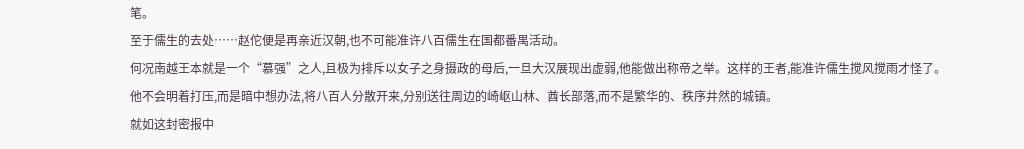笔。
至于儒生的去处……赵佗便是再亲近汉朝,也不可能准许八百儒生在国都番禺活动。
何况南越王本就是一个“慕强”之人,且极为排斥以女子之身摄政的母后,一旦大汉展现出虚弱,他能做出称帝之举。这样的王者,能准许儒生搅风搅雨才怪了。
他不会明着打压,而是暗中想办法,将八百人分散开来,分别送往周边的崎岖山林、酋长部落,而不是繁华的、秩序井然的城镇。
就如这封密报中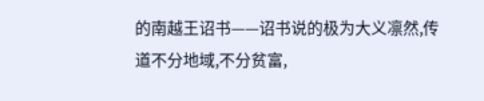的南越王诏书——诏书说的极为大义凛然,传道不分地域,不分贫富,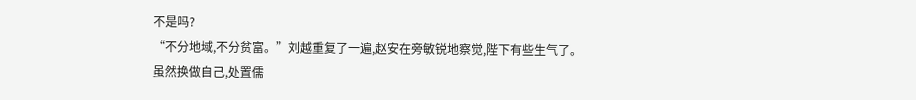不是吗?
“不分地域,不分贫富。”刘越重复了一遍,赵安在旁敏锐地察觉,陛下有些生气了。
虽然换做自己,处置儒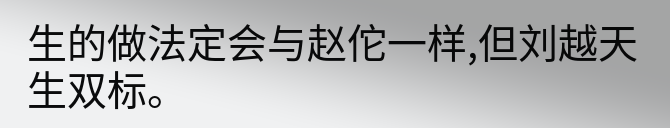生的做法定会与赵佗一样,但刘越天生双标。